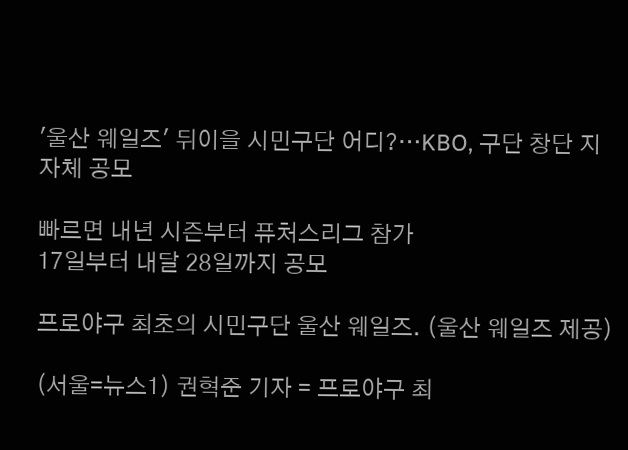'울산 웨일즈' 뒤이을 시민구단 어디?…KBO, 구단 창단 지자체 공모

빠르면 내년 시즌부터 퓨처스리그 참가
17일부터 내달 28일까지 공모

프로야구 최초의 시민구단 울산 웨일즈. (울산 웨일즈 제공)

(서울=뉴스1) 권혁준 기자 = 프로야구 최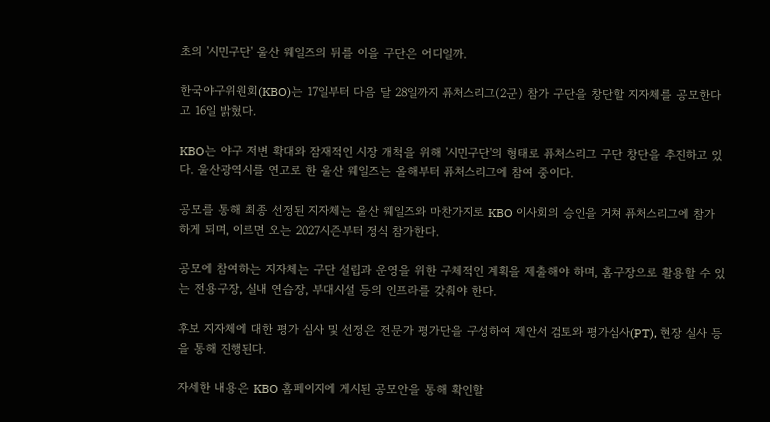초의 '시민구단' 울산 웨일즈의 뒤를 이을 구단은 어디일까.

한국야구위원회(KBO)는 17일부터 다음 달 28일까지 퓨처스리그(2군) 참가 구단을 창단할 지자체를 공모한다고 16일 밝혔다.

KBO는 야구 저변 확대와 잠재적인 시장 개척을 위해 '시민구단'의 형태로 퓨처스리그 구단 창단을 추진하고 있다. 울산광역시를 연고로 한 울산 웨일즈는 올해부터 퓨처스리그에 참여 중이다.

공모를 통해 최종 선정된 지자체는 울산 웨일즈와 마찬가지로 KBO 이사회의 승인을 거쳐 퓨처스리그에 참가하게 되며, 이르면 오는 2027시즌부터 정식 참가한다.

공모에 참여하는 지자체는 구단 설립과 운영을 위한 구체적인 계획을 제출해야 하며, 홈구장으로 활용할 수 있는 전용구장, 실내 연습장, 부대시설 등의 인프라를 갖춰야 한다.

후보 지자체에 대한 평가 심사 및 선정은 전문가 평가단을 구성하여 제안서 검토와 평가심사(PT), 현장 실사 등을 통해 진행된다.

자세한 내용은 KBO 홈페이지에 게시된 공모안을 통해 확인할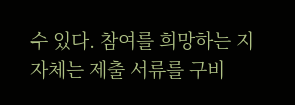수 있다. 참여를 희망하는 지자체는 제출 서류를 구비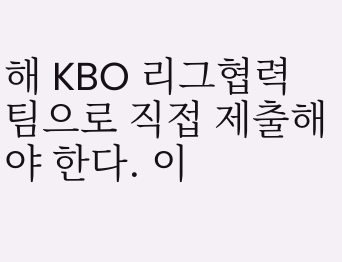해 KBO 리그협력팀으로 직접 제출해야 한다. 이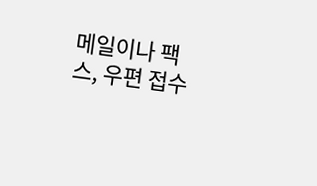메일이나 팩스, 우편 접수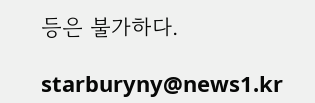등은 불가하다.

starburyny@news1.kr